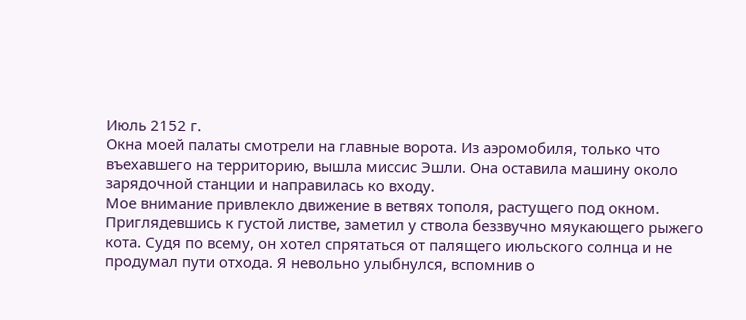Июль 2152 г.
Окна моей палаты смотрели на главные ворота. Из аэромобиля, только что въехавшего на территорию, вышла миссис Эшли. Она оставила машину около зарядочной станции и направилась ко входу.
Мое внимание привлекло движение в ветвях тополя, растущего под окном. Приглядевшись к густой листве, заметил у ствола беззвучно мяукающего рыжего кота. Судя по всему, он хотел спрятаться от палящего июльского солнца и не продумал пути отхода. Я невольно улыбнулся, вспомнив о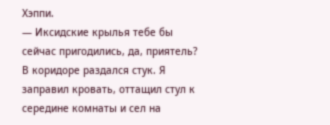Хэппи.
— Иксидские крылья тебе бы сейчас пригодились, да, приятель?
В коридоре раздался стук. Я заправил кровать, оттащил стул к середине комнаты и сел на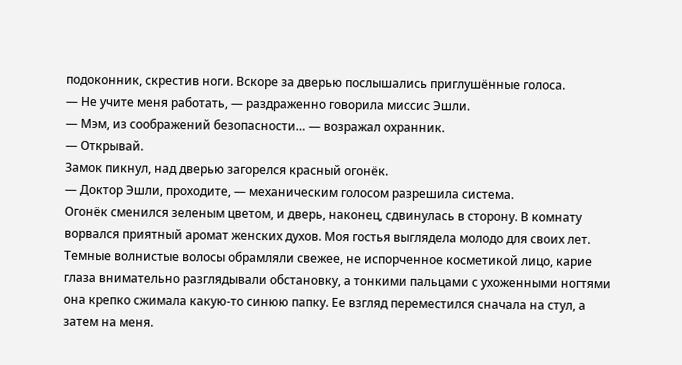подоконник, скрестив ноги. Вскоре за дверью послышались приглушённые голоса.
— Не учите меня работать, — раздраженно говорила миссис Эшли.
— Мэм, из соображений безопасности… — возражал охранник.
— Открывай.
Замок пикнул, над дверью загорелся красный огонёк.
— Доктор Эшли, проходите, — механическим голосом разрешила система.
Огонёк сменился зеленым цветом, и дверь, наконец, сдвинулась в сторону. В комнату ворвался приятный аромат женских духов. Моя гостья выглядела молодо для своих лет. Темные волнистые волосы обрамляли свежее, не испорченное косметикой лицо, карие глаза внимательно разглядывали обстановку, а тонкими пальцами с ухоженными ногтями она крепко сжимала какую-то синюю папку. Ее взгляд переместился сначала на стул, а затем на меня.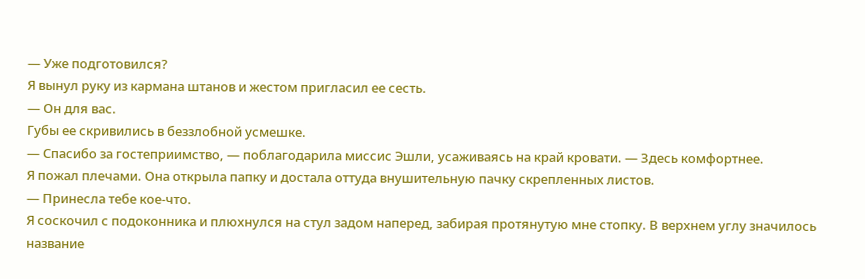— Уже подготовился?
Я вынул руку из кармана штанов и жестом пригласил ее сесть.
— Он для вас.
Губы ее скривились в беззлобной усмешке.
— Спасибо за гостеприимство, — поблагодарила миссис Эшли, усаживаясь на край кровати. — Здесь комфортнее.
Я пожал плечами. Она открыла папку и достала оттуда внушительную пачку скрепленных листов.
— Принесла тебе кое-что.
Я соскочил с подоконника и плюхнулся на стул задом наперед, забирая протянутую мне стопку. В верхнем углу значилось название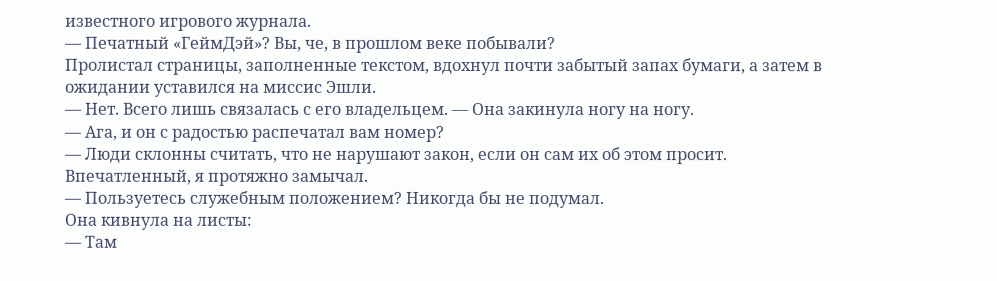известного игрового журнала.
— Печатный «ГеймДэй»? Вы, че, в прошлом веке побывали?
Пролистал страницы, заполненные текстом, вдохнул почти забытый запах бумаги, а затем в ожидании уставился на миссис Эшли.
— Нет. Всего лишь связалась с его владельцем. — Она закинула ногу на ногу.
— Ага, и он с радостью распечатал вам номер?
— Люди склонны считать, что не нарушают закон, если он сам их об этом просит.
Впечатленный, я протяжно замычал.
— Пользуетесь служебным положением? Никогда бы не подумал.
Она кивнула на листы:
— Там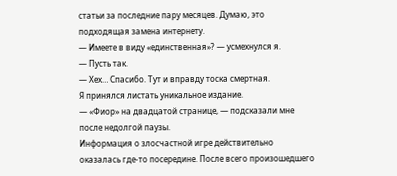статьи за последние пару месяцев. Думаю, это подходящая замена интернету.
— Имеете в виду «единственная»? — усмехнулся я.
— Пусть так.
— Хех… Спасибо. Тут и вправду тоска смертная.
Я принялся листать уникальное издание.
— «Фиор» на двадцатой странице, — подсказали мне после недолгой паузы.
Информация о злосчастной игре действительно оказалась где-то посередине. После всего произошедшего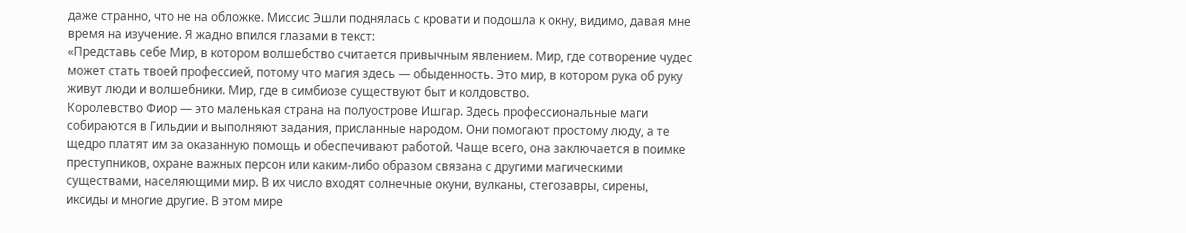даже странно, что не на обложке. Миссис Эшли поднялась с кровати и подошла к окну, видимо, давая мне время на изучение. Я жадно впился глазами в текст:
«Представь себе Мир, в котором волшебство считается привычным явлением. Мир, где сотворение чудес может стать твоей профессией, потому что магия здесь — обыденность. Это мир, в котором рука об руку живут люди и волшебники. Мир, где в симбиозе существуют быт и колдовство.
Королевство Фиор — это маленькая страна на полуострове Ишгар. Здесь профессиональные маги собираются в Гильдии и выполняют задания, присланные народом. Они помогают простому люду, а те щедро платят им за оказанную помощь и обеспечивают работой. Чаще всего, она заключается в поимке преступников, охране важных персон или каким-либо образом связана с другими магическими существами, населяющими мир. В их число входят солнечные окуни, вулканы, стегозавры, сирены, иксиды и многие другие. В этом мире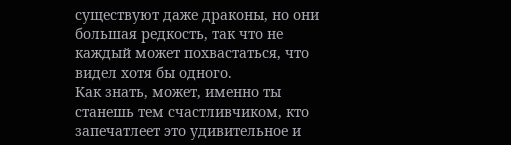существуют даже драконы, но они большая редкость, так что не каждый может похвастаться, что видел хотя бы одного.
Как знать, может, именно ты станешь тем счастливчиком, кто запечатлеет это удивительное и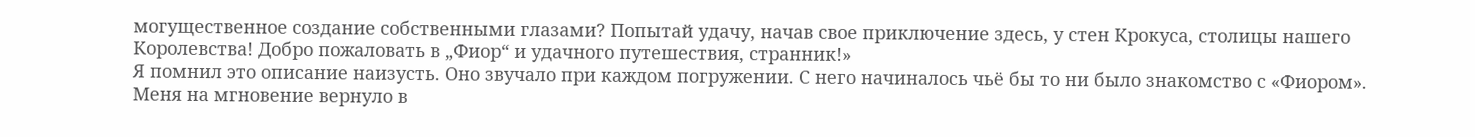могущественное создание собственными глазами? Попытай удачу, начав свое приключение здесь, у стен Крокуса, столицы нашего Королевства! Добро пожаловать в „Фиор“ и удачного путешествия, странник!»
Я помнил это описание наизусть. Оно звучало при каждом погружении. С него начиналось чьё бы то ни было знакомство с «Фиором». Меня на мгновение вернуло в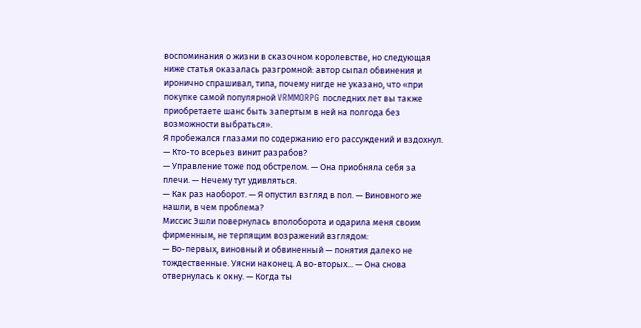воспоминания о жизни в сказочном королевстве, но следующая ниже статья оказалась разгромной: автор сыпал обвинения и иронично спрашивал, типа, почему нигде не указано, что «при покупке самой популярной VRMMORPG последних лет вы также приобретаете шанс быть запертым в ней на полгода без возможности выбраться».
Я пробежался глазами по содержанию его рассуждений и вздохнул.
— Кто-то всерьез винит разрабов?
— Управление тоже под обстрелом. — Она приобняла себя за плечи. — Нечему тут удивляться.
— Как раз наоборот. — Я опустил взгляд в пол. — Виновного же нашли, в чем проблема?
Миссис Эшли повернулась вполоборота и одарила меня своим фирменным, не терпящим возражений взглядом:
— Во-первых, виновный и обвиненный — понятия далеко не тождественные. Уясни наконец. А во-вторых... — Она снова отвернулась к окну. — Когда ты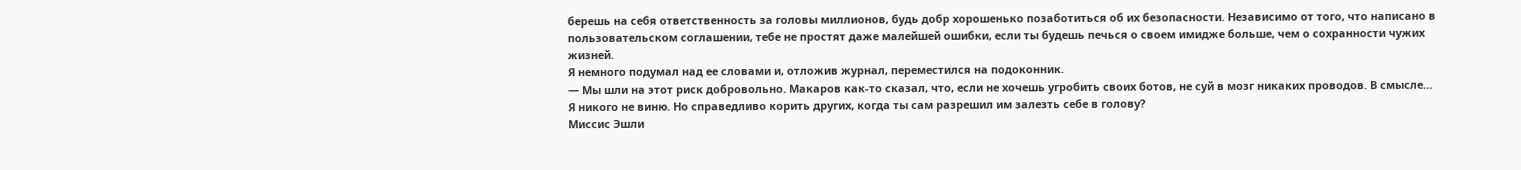берешь на себя ответственность за головы миллионов, будь добр хорошенько позаботиться об их безопасности. Независимо от того, что написано в пользовательском соглашении, тебе не простят даже малейшей ошибки, если ты будешь печься о своем имидже больше, чем о сохранности чужих жизней.
Я немного подумал над ее словами и, отложив журнал, переместился на подоконник.
— Мы шли на этот риск добровольно. Макаров как-то сказал, что, если не хочешь угробить своих ботов, не суй в мозг никаких проводов. В смысле… Я никого не виню. Но справедливо корить других, когда ты сам разрешил им залезть себе в голову?
Миссис Эшли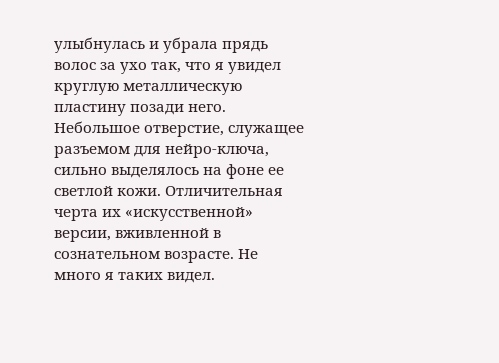улыбнулась и убрала прядь волос за ухо так, что я увидел круглую металлическую пластину позади него. Небольшое отверстие, служащее разъемом для нейро-ключа, сильно выделялось на фоне ее светлой кожи. Отличительная черта их «искусственной» версии, вживленной в сознательном возрасте. Не много я таких видел.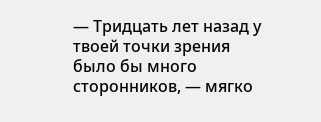— Тридцать лет назад у твоей точки зрения было бы много сторонников, — мягко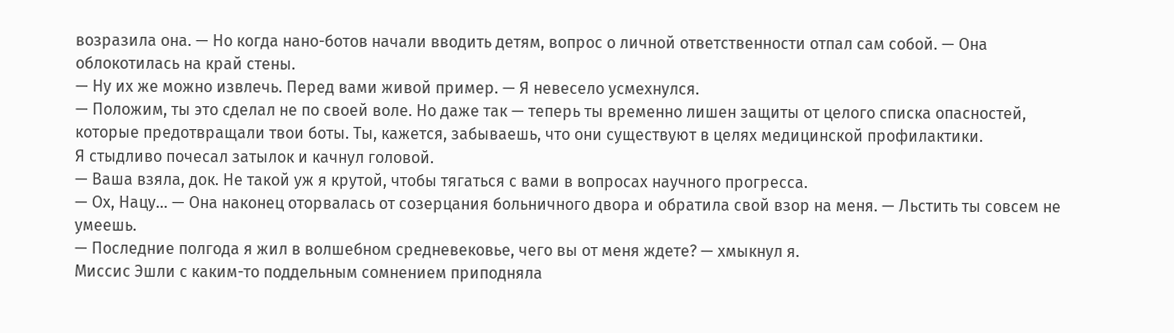возразила она. — Но когда нано-ботов начали вводить детям, вопрос о личной ответственности отпал сам собой. — Она облокотилась на край стены.
— Ну их же можно извлечь. Перед вами живой пример. — Я невесело усмехнулся.
— Положим, ты это сделал не по своей воле. Но даже так — теперь ты временно лишен защиты от целого списка опасностей, которые предотвращали твои боты. Ты, кажется, забываешь, что они существуют в целях медицинской профилактики.
Я стыдливо почесал затылок и качнул головой.
— Ваша взяла, док. Не такой уж я крутой, чтобы тягаться с вами в вопросах научного прогресса.
— Ох, Нацу… — Она наконец оторвалась от созерцания больничного двора и обратила свой взор на меня. — Льстить ты совсем не умеешь.
— Последние полгода я жил в волшебном средневековье, чего вы от меня ждете? — хмыкнул я.
Миссис Эшли с каким-то поддельным сомнением приподняла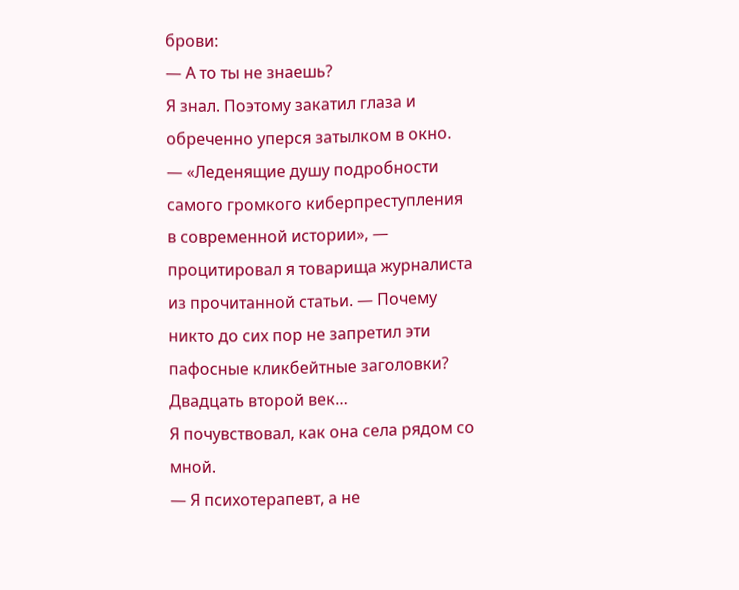брови:
— А то ты не знаешь?
Я знал. Поэтому закатил глаза и обреченно уперся затылком в окно.
— «Леденящие душу подробности самого громкого киберпреступления в современной истории», — процитировал я товарища журналиста из прочитанной статьи. — Почему никто до сих пор не запретил эти пафосные кликбейтные заголовки? Двадцать второй век…
Я почувствовал, как она села рядом со мной.
— Я психотерапевт, а не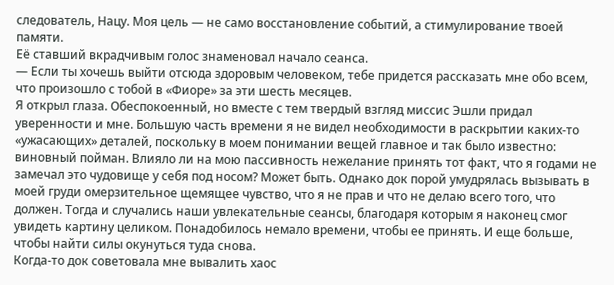следователь, Нацу. Моя цель — не само восстановление событий, а стимулирование твоей памяти.
Её ставший вкрадчивым голос знаменовал начало сеанса.
— Если ты хочешь выйти отсюда здоровым человеком, тебе придется рассказать мне обо всем, что произошло с тобой в «Фиоре» за эти шесть месяцев.
Я открыл глаза. Обеспокоенный, но вместе с тем твердый взгляд миссис Эшли придал уверенности и мне. Большую часть времени я не видел необходимости в раскрытии каких-то «ужасающих» деталей, поскольку в моем понимании вещей главное и так было известно: виновный пойман. Влияло ли на мою пассивность нежелание принять тот факт, что я годами не замечал это чудовище у себя под носом? Может быть. Однако док порой умудрялась вызывать в моей груди омерзительное щемящее чувство, что я не прав и что не делаю всего того, что должен. Тогда и случались наши увлекательные сеансы, благодаря которым я наконец смог увидеть картину целиком. Понадобилось немало времени, чтобы ее принять. И еще больше, чтобы найти силы окунуться туда снова.
Когда-то док советовала мне вывалить хаос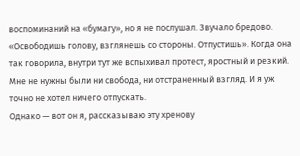воспоминаний на «бумагу», но я не послушал. Звучало бредово. «Освободишь голову, взглянешь со стороны. Отпустишь». Когда она так говорила, внутри тут же вспыхивал протест, яростный и резкий. Мне не нужны были ни свобода, ни отстраненный взгляд. И я уж точно не хотел ничего отпускать.
Однако — вот он я, рассказываю эту хренову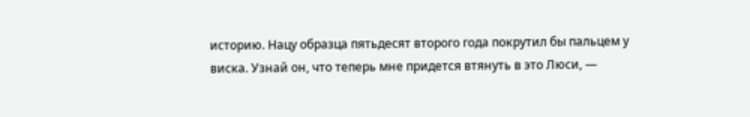историю. Нацу образца пятьдесят второго года покрутил бы пальцем у виска. Узнай он, что теперь мне придется втянуть в это Люси, —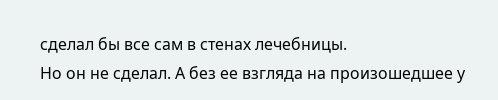сделал бы все сам в стенах лечебницы.
Но он не сделал. А без ее взгляда на произошедшее у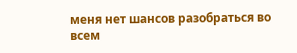меня нет шансов разобраться во всем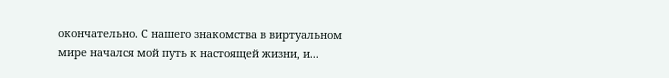окончательно. С нашего знакомства в виртуальном мире начался мой путь к настоящей жизни, и...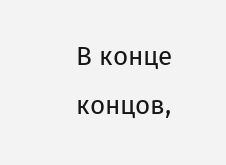В конце концов,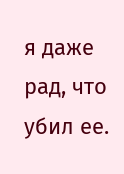я даже рад, что убил ее.